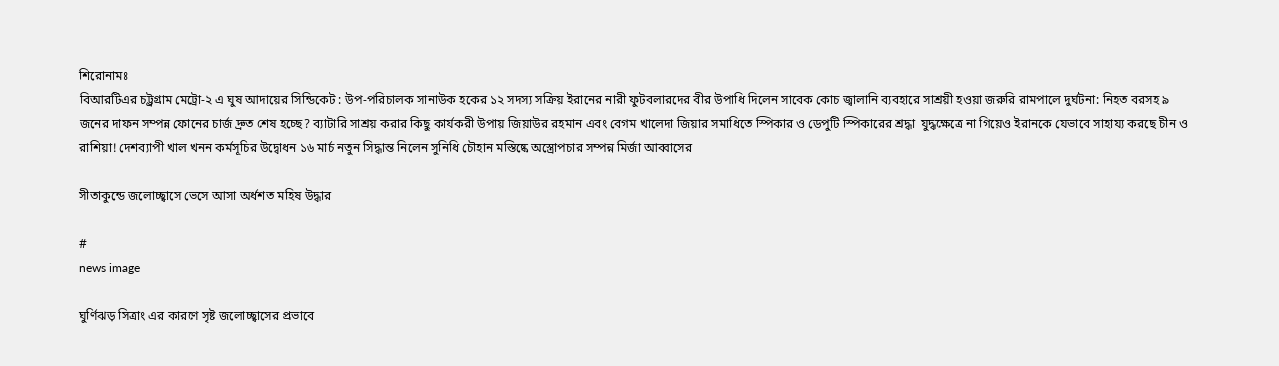শিরোনামঃ
বিআরটিএর চট্ট্রগ্রাম মেট্রো-২ এ ঘুষ আদায়ের সিন্ডিকেট : উপ-পরিচালক সানাউক হকের ১২ সদস্য সক্রিয় ইরানের নারী ফুটবলারদের বীর উপাধি দিলেন সাবেক কোচ জ্বালানি ব্যবহারে সাশ্রয়ী হওয়া জরুরি রামপালে দুর্ঘটনা: নিহত বরসহ ৯ জনের দাফন সম্পন্ন ফোনের চার্জ দ্রুত শেষ হচ্ছে? ব্যাটারি সাশ্রয় করার কিছু কার্যকরী উপায় জিয়াউর রহমান এবং বেগম খালেদা জিয়ার সমাধিতে স্পিকার ও ডেপুটি স্পিকারের শ্রদ্ধা  যুদ্ধক্ষেত্রে না গিয়েও ইরানকে যেভাবে সাহায্য করছে চীন ও রাশিয়া! দেশব্যাপী খাল খনন কর্মসূচির উদ্বোধন ১৬ মার্চ নতুন সিদ্ধান্ত নিলেন সুনিধি চৌহান মস্তিষ্কে অস্ত্রোপচার সম্পন্ন মির্জা আব্বাসের

সীতাকুন্ডে জলোচ্ছ্বাসে ভেসে আসা অর্ধশত মহিষ উদ্ধার

#
news image

ঘুর্ণিঝড় সিত্রাং এর কারণে সৃষ্ট জলোচ্ছ্বাসের প্রভাবে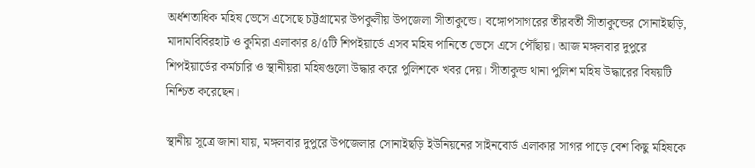অর্ধশতাধিক মহিষ ভেসে এসেছে চট্টগ্রামের উপকুলীয় উপজেলা সীতাকুন্ডে। বঙ্গোপসাগরের তীরবর্তী সীতাকুন্ডের সোনাইছড়ি, মাদামবিবিরহাট ও কুমিরা এলাকার ৪/৫টি শিপইয়ার্ডে এসব মহিষ পানিতে ভেসে এসে পৌঁছায়। আজ মঙ্গলবার দুপুরে শিপইয়ার্ডের কর্মচারি ও স্থানীয়রা মহিষগুলো উদ্ধার করে পুলিশকে খবর দেয়। সীতাকুন্ড থানা পুলিশ মহিষ উদ্ধারের বিষয়টি নিশ্চিত করেছেন।

স্থানীয় সূত্রে জানা যায়, মঙ্গলবার দুপুরে উপজেলার সোনাইছড়ি ইউনিয়নের সাইনবোর্ড এলাকার সাগর পাড়ে বেশ কিছু মহিষকে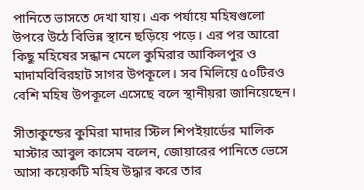পানিতে ভাসতে দেখা যায়। এক পর্যায়ে মহিষগুলো উপরে উঠে বিভিন্ন স্থানে ছড়িয়ে পড়ে। এর পর আরো কিছু মহিষের সন্ধান মেলে কুমিরার আকিলপুর ও মাদামবিবিরহাট সাগর উপকূলে। সব মিলিয়ে ৫০টিরও বেশি মহিষ উপকূলে এসেছে বলে স্থানীয়রা জানিয়েছেন।

সীতাকুন্ডের কুমিরা মাদার স্টিল শিপইয়ার্ডের মালিক মাস্টার আবুল কাসেম বলেন, জোয়ারের পানিতে ভেসে আসা কয়েকটি মহিষ উদ্ধার করে তার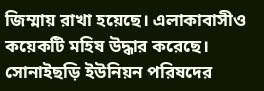জিম্মায় রাখা হয়েছে। এলাকাবাসীও কয়েকটি মহিষ উদ্ধার করেছে। সোনাইছড়ি ইউনিয়ন পরিষদের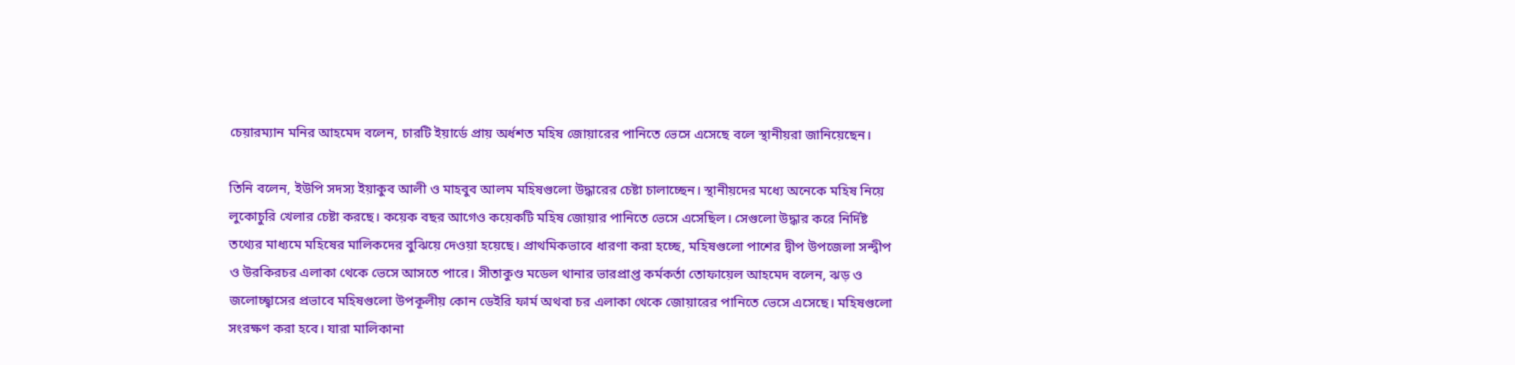চেয়ারম্যান মনির আহমেদ বলেন, চারটি ইয়ার্ডে প্রায় অর্ধশত মহিষ জোয়ারের পানিতে ভেসে এসেছে বলে স্থানীয়রা জানিয়েছেন।

তিনি বলেন, ইউপি সদস্য ইয়াকুব আলী ও মাহবুব আলম মহিষগুলো উদ্ধারের চেষ্টা চালাচ্ছেন। স্থানীয়দের মধ্যে অনেকে মহিষ নিয়ে লুকোচুরি খেলার চেষ্টা করছে। কয়েক বছর আগেও কয়েকটি মহিষ জোয়ার পানিতে ভেসে এসেছিল। সেগুলো উদ্ধার করে নির্দিষ্ট তথ্যের মাধ্যমে মহিষের মালিকদের বুঝিয়ে দেওয়া হয়েছে। প্রাথমিকভাবে ধারণা করা হচ্ছে, মহিষগুলো পাশের দ্বীপ উপজেলা সন্দ্বীপ ও উরকিরচর এলাকা থেকে ভেসে আসতে পারে। সীতাকুণ্ড মডেল থানার ভারপ্রাপ্ত কর্মকর্তা তোফায়েল আহমেদ বলেন, ঝড় ও জলোচ্ছ্বাসের প্রভাবে মহিষগুলো উপকূলীয় কোন ডেইরি ফার্ম অথবা চর এলাকা থেকে জোয়ারের পানিতে ভেসে এসেছে। মহিষগুলো সংরক্ষণ করা হবে। যারা মালিকানা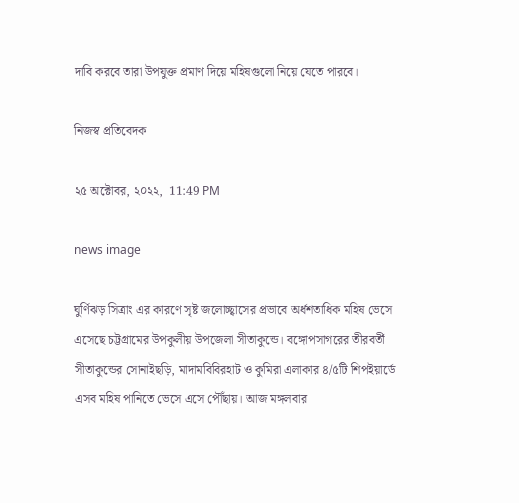দাবি করবে তারা উপযুক্ত প্রমাণ দিয়ে মহিষগুলো নিয়ে যেতে পারবে।

নিজস্ব প্রতিবেদক

২৫ অক্টোবর, ২০২২,  11:49 PM

news image

ঘুর্ণিঝড় সিত্রাং এর কারণে সৃষ্ট জলোচ্ছ্বাসের প্রভাবে অর্ধশতাধিক মহিষ ভেসে এসেছে চট্টগ্রামের উপকুলীয় উপজেলা সীতাকুন্ডে। বঙ্গোপসাগরের তীরবর্তী সীতাকুন্ডের সোনাইছড়ি, মাদামবিবিরহাট ও কুমিরা এলাকার ৪/৫টি শিপইয়ার্ডে এসব মহিষ পানিতে ভেসে এসে পৌঁছায়। আজ মঙ্গলবার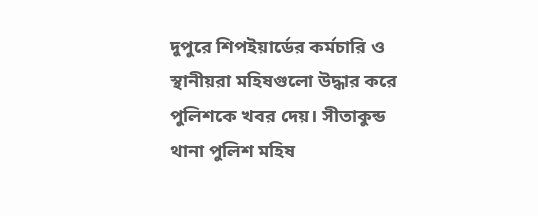দুপুরে শিপইয়ার্ডের কর্মচারি ও স্থানীয়রা মহিষগুলো উদ্ধার করে পুলিশকে খবর দেয়। সীতাকুন্ড থানা পুলিশ মহিষ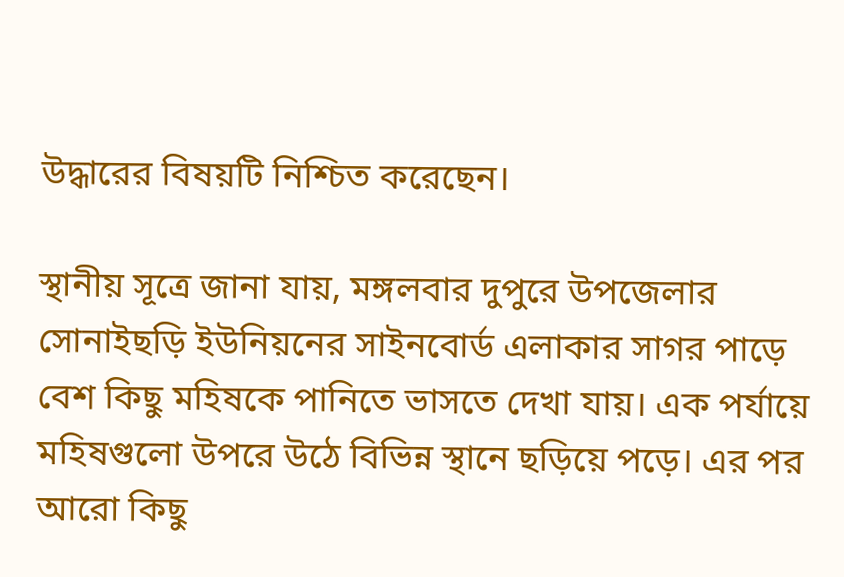উদ্ধারের বিষয়টি নিশ্চিত করেছেন।

স্থানীয় সূত্রে জানা যায়, মঙ্গলবার দুপুরে উপজেলার সোনাইছড়ি ইউনিয়নের সাইনবোর্ড এলাকার সাগর পাড়ে বেশ কিছু মহিষকে পানিতে ভাসতে দেখা যায়। এক পর্যায়ে মহিষগুলো উপরে উঠে বিভিন্ন স্থানে ছড়িয়ে পড়ে। এর পর আরো কিছু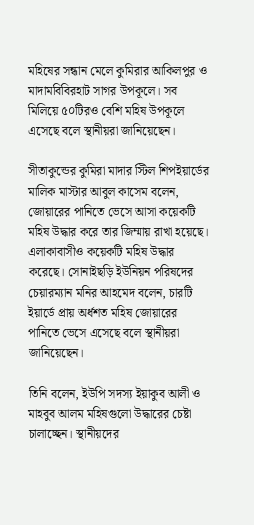মহিষের সন্ধান মেলে কুমিরার আকিলপুর ও মাদামবিবিরহাট সাগর উপকূলে। সব মিলিয়ে ৫০টিরও বেশি মহিষ উপকূলে এসেছে বলে স্থানীয়রা জানিয়েছেন।

সীতাকুন্ডের কুমিরা মাদার স্টিল শিপইয়ার্ডের মালিক মাস্টার আবুল কাসেম বলেন, জোয়ারের পানিতে ভেসে আসা কয়েকটি মহিষ উদ্ধার করে তার জিম্মায় রাখা হয়েছে। এলাকাবাসীও কয়েকটি মহিষ উদ্ধার করেছে। সোনাইছড়ি ইউনিয়ন পরিষদের চেয়ারম্যান মনির আহমেদ বলেন, চারটি ইয়ার্ডে প্রায় অর্ধশত মহিষ জোয়ারের পানিতে ভেসে এসেছে বলে স্থানীয়রা জানিয়েছেন।

তিনি বলেন, ইউপি সদস্য ইয়াকুব আলী ও মাহবুব আলম মহিষগুলো উদ্ধারের চেষ্টা চালাচ্ছেন। স্থানীয়দের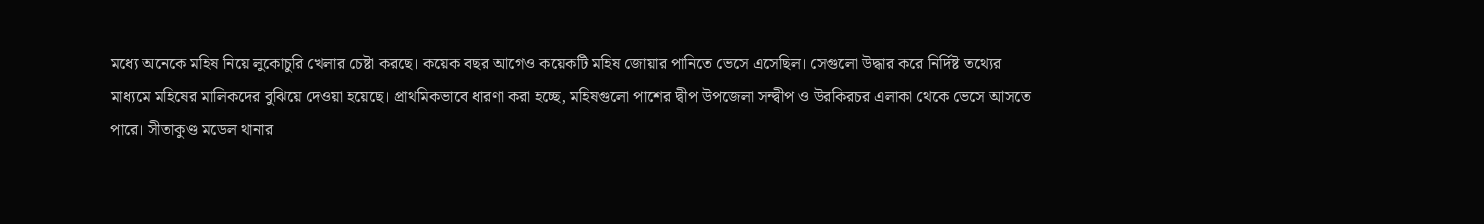মধ্যে অনেকে মহিষ নিয়ে লুকোচুরি খেলার চেষ্টা করছে। কয়েক বছর আগেও কয়েকটি মহিষ জোয়ার পানিতে ভেসে এসেছিল। সেগুলো উদ্ধার করে নির্দিষ্ট তথ্যের মাধ্যমে মহিষের মালিকদের বুঝিয়ে দেওয়া হয়েছে। প্রাথমিকভাবে ধারণা করা হচ্ছে, মহিষগুলো পাশের দ্বীপ উপজেলা সন্দ্বীপ ও উরকিরচর এলাকা থেকে ভেসে আসতে পারে। সীতাকুণ্ড মডেল থানার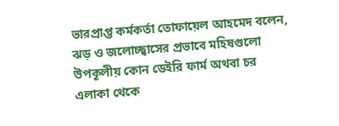ভারপ্রাপ্ত কর্মকর্তা তোফায়েল আহমেদ বলেন, ঝড় ও জলোচ্ছ্বাসের প্রভাবে মহিষগুলো উপকূলীয় কোন ডেইরি ফার্ম অথবা চর এলাকা থেকে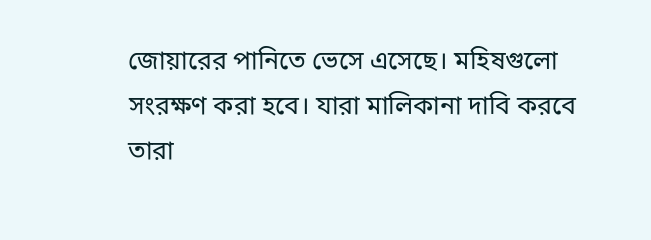জোয়ারের পানিতে ভেসে এসেছে। মহিষগুলো সংরক্ষণ করা হবে। যারা মালিকানা দাবি করবে তারা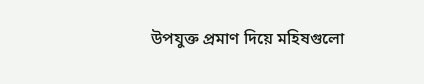উপযুক্ত প্রমাণ দিয়ে মহিষগুলো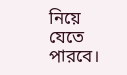নিয়ে যেতে পারবে।